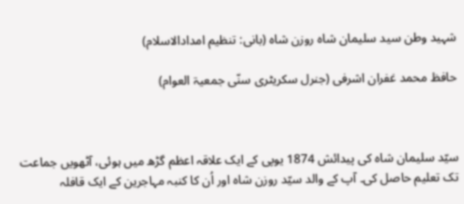شہید وطن سید سلیمان شاہ روزن شاہ (بانی: تنظیم امدادالاسلام)

حافظ محمد غفران اشرفی (جنرل سکریٹری سنّی جمعیۃ العوام)



سیّد سلیمان شاہ کی پیدائش 1874 یوپی کے ایک علاقہ اعظم گڑھ میں ہوئی، آٹھویں جماعت تک تعلیم حاصل کی۔ آپ کے والد سیّد روزن شاہ اور اُن کا کنبہ مہاجرین کے ایک قافلہ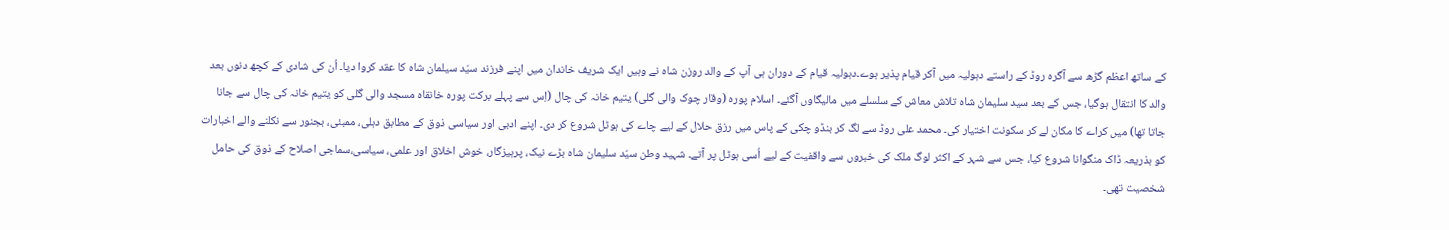کے ساتھ اعظم گڑھ سے آگرہ روڈ کے راستے دہولیہ میں آکر قیام پذیر ہوے۔دہولیہ قیام کے دوران ہی آپ کے والد روزن شاہ نے وہیں ایک شریف خاندان میں اپنے فرزند سیّد سیلمان شاہ کا عقد کروا دیا۔ اُن کی شادی کے کچھ دنوں بعد والد کا انتقال ہوگیا، جس کے بعد سید سلیمان شاہ تلاش معاش کے سلسلے میں مالیگاوں آگئے۔ اسلام پورہ (وقار چوک والی گلی) یتیم خانہ کی چال (اِس سے پہلے برکت پورہ خانقاہ مسجد والی گلی کو یتیم خانہ کی چال سے جانا جاتا تھا) میں کراے کا مکان لے کر سکونت اختیار کی۔ محمد علی روڈ سے لگ کر بنڈو چکی کے پاس میں رزق حلال کے لیے چاے کی ہوٹل شروع کر دی۔ اپنے ادبی اور سیاسی ذوق کے مطابق دہلی، ممبئی، بجنور سے نکلنے والے اخبارات کو بذریعہ ڈاک منگوانا شروع کیا، جس سے شہر کے اکثر لوگ ملک کی خبروں سے واقفیت کے لیے اُسی ہوٹل پر آتے۔ شہید وطن سیّد سلیمان شاہ بڑے نیک، پرہیزگار، خوش اخلاق اور علمی، سیاسی،سماجی اصلاح کے ذوق کی حامل شخصیت تھی۔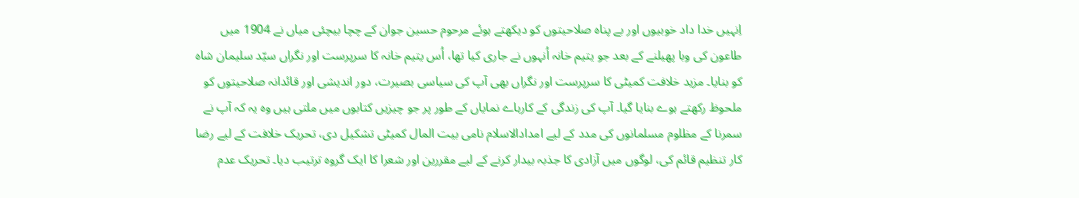اِنہیں خدا داد خوبیوں اور بے پناہ صلاحیتوں کو دیکھتے ہوئے مرحوم حسین جوان کے چچا بیچئی میاں نے 1904 میں طاعون کی وبا پھیلنے کے بعد جو یتیم خانہ اُنہوں نے جاری کیا تھا، اُس یتیم خانہ کا سرپرست اور نگراں سیّد سلیمان شاہ کو بنایا۔ مزید خلافت کمیٹی کا سرپرست اور نگراں بھی آپ کی سیاسی بصیرت، دور اندیشی اور قائدانہ صلاحیتوں کو ملحوظ رکھتے ہوے بنایا گیا۔ آپ کی زندگی کے کارہاے نمایاں کے طور پر جو چیزیں کتابوں میں ملتی ہیں وہ یہ کہ آپ نے سمرنا کے مظلوم مسلمانوں کی مدد کے لیے امدادالاسلام نامی بیت المال کمیٹی تشکیل دی، تحریک خلافت کے لیے رضا کار تنظیم قائم کی، لوگوں میں آزادی کا جذبہ بیدار کرنے کے لیے مقررین اور شعرا کا ایک گروہ ترتیب دیا۔ تحریک عدم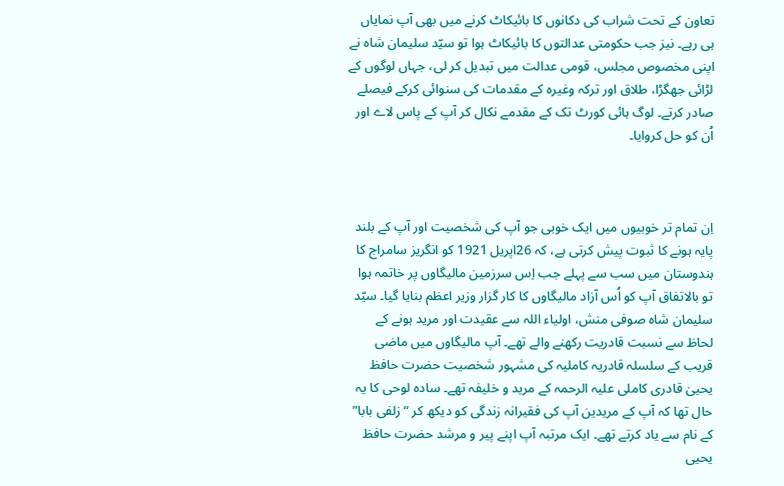تعاون کے تحت شراب کی دکانوں کا بائیکاٹ کرنے میں بھی آپ نمایاں ہی رہے۔ نیز جب حکومتی عدالتوں کا بائیکاٹ ہوا تو سیّد سلیمان شاہ نے اپنی مخصوص مجلس، قومی عدالت میں تبدیل کر لی، جہاں لوگوں کے لڑائی جھگڑا، طلاق اور ترکہ وغیرہ کے مقدمات کی سنوائی کرکے فیصلے صادر کرتے۔ لوگ ہائی کورٹ تک کے مقدمے نکال کر آپ کے پاس لاے اور اُن کو حل کروایا۔



اِن تمام تر خوبیوں میں ایک خوبی جو آپ کی شخصیت اور آپ کے بلند پایہ ہونے کا ثبوت پیش کرتی ہے، کہ 26اپریل 1921 کو انگریز سامراج کا ہندوستان میں سب سے پہلے جب اِس سرزمین مالیگاوں پر خاتمہ ہوا تو بالاتفاق آپ کو اُس آزاد مالیگاوں کا کار گزار وزیر اعظم بنایا گیا۔ سیّد سلیمان شاہ صوفی منش، اولیاء اللہ سے عقیدت اور مرید ہونے کے لحاظ سے نسبت قادریت رکھنے والے تھے۔ آپ مالیگاوں میں ماضی قریب کے سلسلہ قادریہ کاملیہ کی مشہور شخصیت حضرت حافظ یحییٰ قادری کاملی علیہ الرحمہ کے مرید و خلیفہ تھے۔ سادہ لوحی کا یہ حال تھا کہ آپ کے مریدین آپ کی فقیرانہ زندگی کو دیکھ کر “زلفی بابا” کے نام سے یاد کرتے تھے۔ ایک مرتبہ آپ اپنے پیر و مرشد حضرت حافظ یحیی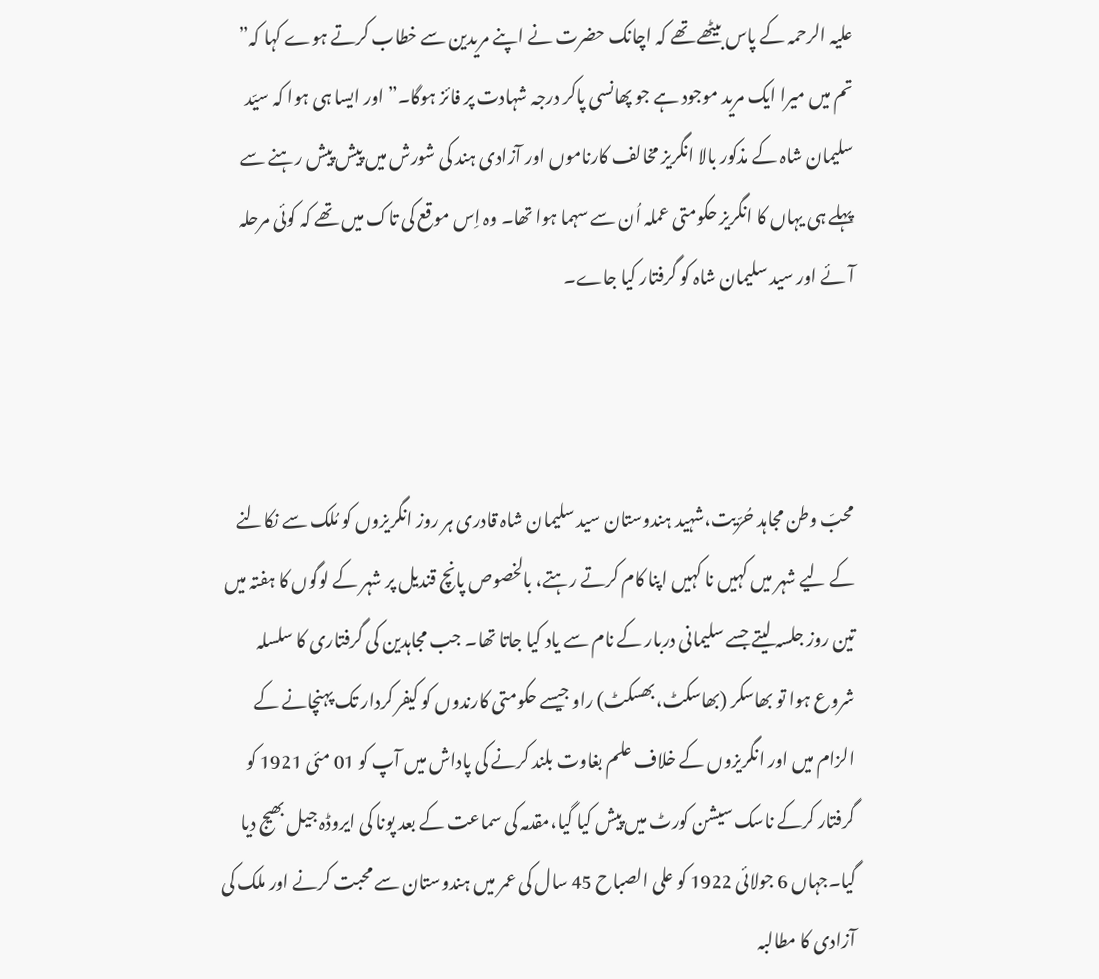علیہ الرحمہ کے پاس بیٹھے تھے کہ اچانک حضرت نے اپنے مریدین سے خطاب کرتے ہوے کہا کہ” تم میں میرا ایک مرید موجود ہے جو پھانسی پاکر درجہ شہادت پر فائز ہوگا۔” اور ایسا ہی ہوا کہ سیّد سلیمان شاہ کے مذکور بالا انگریز مخالف کارناموں اور آزادی ہند کی شورش میں پیش پیش رہنے سے پہلے ہی یہاں کا انگریز حکومتی عملہ اُن سے سہما ہوا تھا۔ وہ اِس موقع کی تاک میں تھے کہ کوئی مرحلہ آئے اور سید سلیمان شاہ کو گرفتار کیا جاے۔



محبّ وطن مجاہد حُرّیت،شہید ہندوستان سید سلیمان شاہ قادری ہر روز انگریزوں کو مُلک سے نکالنے کے لیے شہر میں کہیں نا کہیں اپنا کام کرتے رہتے، بالخصوص پانچ قندیل پر شہر کے لوگوں کا ہفتہ میں تین روز جلسہ لیتے جسے سلیمانی دربار کے نام سے یاد کیا جاتا تھا۔ جب مجاہدین کی گرفتاری کا سلسلہ شروع ہوا تو بھاسکر (بھاسکٹ،بھسکٹ) راو جیسے حکومتی کارندوں کو کیفر کردار تک پہنچانے کے الزام میں اور انگریزوں کے خلاف علم بغاوت بلند کرنے کی پاداش میں آپ کو 01 مئی 1921 کو گرفتار کرکے ناسک سیشن کورٹ میں پیش کیا گیا،مقدمہ کی سماعت کے بعد پونا کی ایروڈہ جیل بھیج دیا گیا۔جہاں 6 جولائی 1922 کو علی الصباح 45 سال کی عمر میں ہندوستان سے محبت کرنے اور ملک کی آزادی کا مطالبہ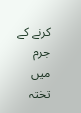کرنے کے جرم میں تختہ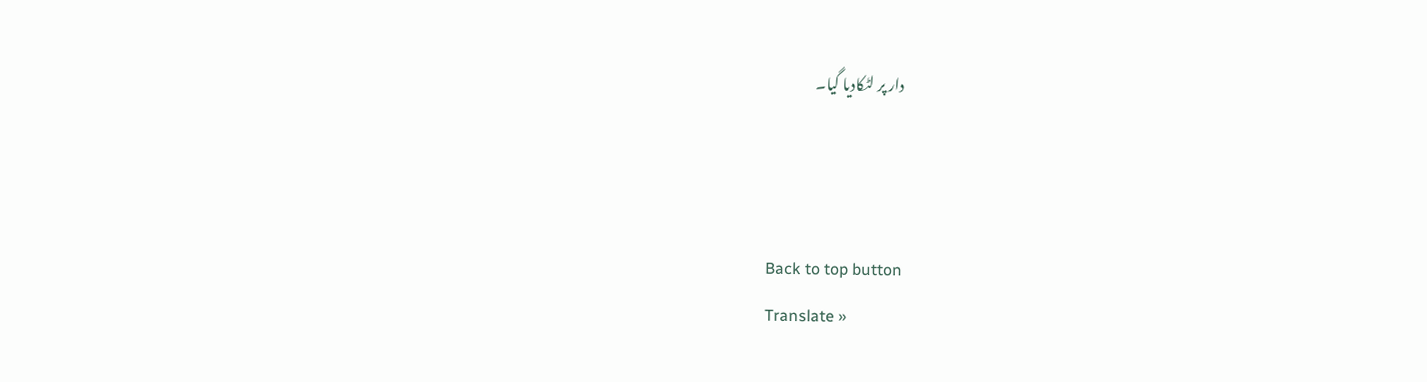دار پر لٹکادیا گیا۔



Back to top button
Translate »